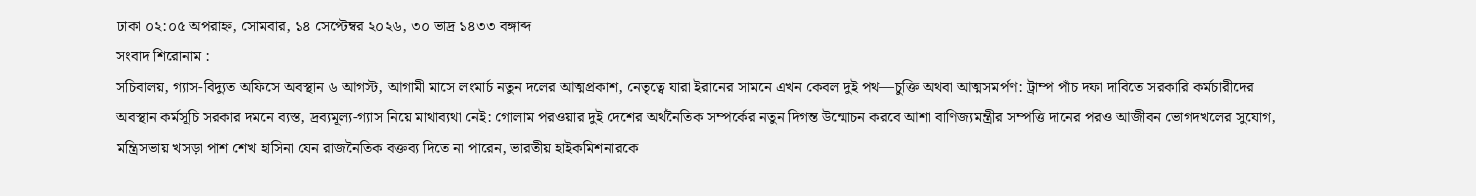ঢাকা ০২:০৫ অপরাহ্ন, সোমবার, ১৪ সেপ্টেম্বর ২০২৬, ৩০ ভাদ্র ১৪৩৩ বঙ্গাব্দ
সংবাদ শিরোনাম :
সচিবালয়, গ্যাস-বিদ্যুত অফিসে অবস্থান ৬ আগস্ট, আগামী মাসে লংমার্চ নতুন দলের আত্মপ্রকাশ, নেতৃত্বে যারা ইরানের সামনে এখন কেবল দুই পথ—চুক্তি অথবা আত্মসমর্পণ: ট্রাম্প পাঁচ দফা দাবিতে সরকারি কর্মচারীদের অবস্থান কর্মসূচি সরকার দমনে ব্যস্ত, দ্রব্যমূল্য-গ্যাস নিয়ে মাথাব্যথা নেই: গোলাম পরওয়ার দুই দেশের অর্থনৈতিক সম্পর্কের নতুন দিগন্ত উন্মোচন করবে আশা বাণিজ্যমন্ত্রীর সম্পত্তি দানের পরও আজীবন ভোগদখলের সুযোগ, মন্ত্রিসভায় খসড়া পাশ শেখ হাসিনা যেন রাজনৈতিক বক্তব্য দিতে না পারেন, ভারতীয় হাইকমিশনারকে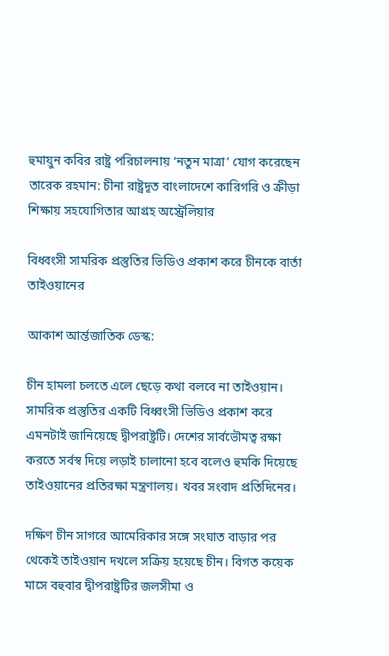হুমায়ুন কবির রাষ্ট্র পরিচালনায় ‘নতুন মাত্রা’ যোগ করেছেন তারেক রহমান: চীনা রাষ্ট্রদূত বাংলাদেশে কারিগরি ও ক্রীড়া শিক্ষায় সহযোগিতার আগ্রহ অস্ট্রেলিয়ার

বিধ্বংসী সামরিক প্রস্তুতির ভিডিও প্রকাশ করে চীনকে বার্তা তাইওয়ানের

আকাশ আর্ন্তজাতিক ডেস্ক:

চীন হামলা চলতে এলে ছেড়ে কথা বলবে না তাইওয়ান। সামরিক প্রস্তুতির একটি বিধ্বংসী ভিডিও প্রকাশ করে এমনটাই জানিয়েছে দ্বীপরাষ্ট্রটি। দেশের সার্বভৌমত্ব রক্ষা করতে সর্বস্ব দিয়ে লড়াই চালানো হবে বলেও হুমকি দিয়েছে তাইওয়ানের প্রতিরক্ষা মন্ত্রণালয়। খবর সংবাদ প্রতিদিনের।

দক্ষিণ চীন সাগরে আমেরিকার সঙ্গে সংঘাত বাড়ার পর থেকেই তাইওয়ান দখলে সক্রিয় হয়েছে চীন। বিগত কয়েক মাসে বহুবার দ্বীপরাষ্ট্রটির জলসীমা ও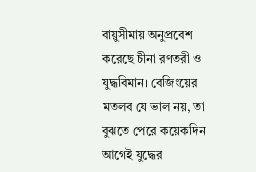বায়ুসীমায় অনুপ্রবেশ করেছে চীনা রণতরী ও যুদ্ধবিমান। বেজিংয়ের মতলব যে ভাল নয়, তা বুঝতে পেরে কয়েকদিন আগেই যুদ্ধের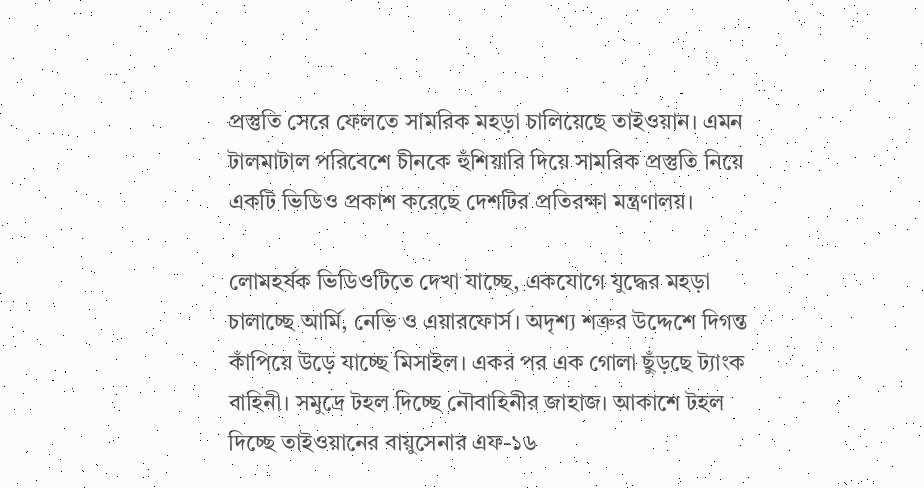প্রস্তুতি সেরে ফেলতে সামরিক মহড়া চালিয়েছে তাইওয়ান। এমন টালমাটাল পরিবেশে চীনকে হুঁশিয়ারি দিয়ে সামরিক প্রস্তুতি নিয়ে একটি ভিডিও প্রকাশ করেছে দেশটির প্রতিরক্ষা মন্ত্রণালয়।

লোমহর্ষক ভিডিওটিতে দেখা যাচ্ছে, একযোগে যুদ্ধের মহড়া চালাচ্ছে আর্মি, নেভি ও এয়ারফোর্স। অদৃশ্য শত্রুর উদ্দেশে দিগন্ত কাঁপিয়ে উড়ে যাচ্ছে মিসাইল। একর পর এক গোলা ছুঁড়ছে ট্যাংক বাহিনী। সমুদ্রে টহল দিচ্ছে নৌবাহিনীর জাহাজ। আকাশে টহল দিচ্ছে তাইওয়ানের বায়ুসেনার এফ-১৬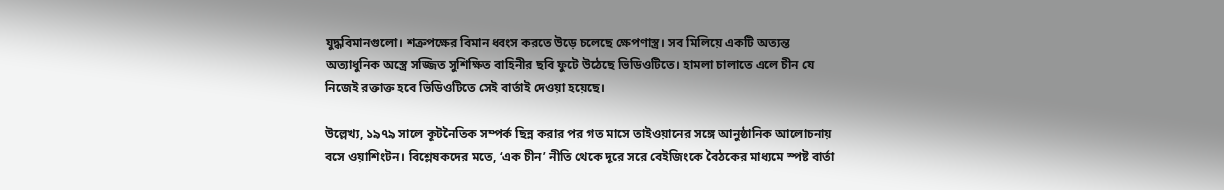যুদ্ধবিমানগুলো। শত্রুপক্ষের বিমান ধ্বংস করতে উড়ে চলেছে ক্ষেপণাস্ত্র। সব মিলিয়ে একটি অত্যন্ত অত্যাধুনিক অস্ত্রে সজ্জিত সুশিক্ষিত বাহিনীর ছবি ফুটে উঠেছে ভিডিওটিতে। হামলা চালাতে এলে চীন যে নিজেই রক্তাক্ত হবে ভিডিওটিতে সেই বার্তাই দেওয়া হয়েছে।

উল্লেখ্য, ১৯৭৯ সালে কূটনৈতিক সম্পর্ক ছিন্ন করার পর গত মাসে তাইওয়ানের সঙ্গে আনুষ্ঠানিক আলোচনায় বসে ওয়াশিংটন। বিশ্লেষকদের মতে, ‘এক চীন’ নীতি থেকে দূরে সরে বেইজিংকে বৈঠকের মাধ্যমে স্পষ্ট বার্তা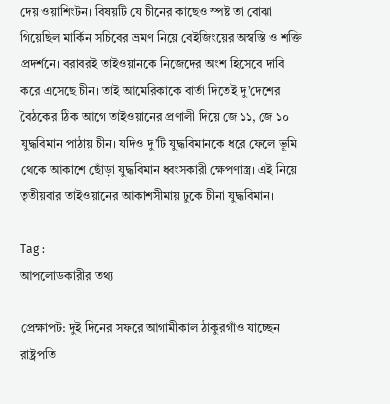দেয় ওয়াশিংটন। বিষয়টি যে চীনের কাছেও স্পষ্ট তা বোঝা গিয়েছিল মার্কিন সচিবের ভ্রমণ নিয়ে বেইজিংয়ের অস্বস্তি ও শক্তি প্রদর্শনে। বরাবরই তাইওয়ানকে নিজেদের অংশ হিসেবে দাবি করে এসেছে চীন। তাই আমেরিকাকে বার্তা দিতেই দু’দেশের বৈঠকের ঠিক আগে তাইওয়ানের প্রণালী দিয়ে জে ১১, জে ১০ যুদ্ধবিমান পাঠায় চীন। যদিও দু’টি যুদ্ধবিমানকে ধরে ফেলে ভূমি থেকে আকাশে ছোঁড়া যুদ্ধবিমান ধ্বংসকারী ক্ষেপণাস্ত্র। এই নিয়ে তৃতীয়বার তাইওয়ানের আকাশসীমায় ঢুকে চীনা যুদ্ধবিমান।

Tag :
আপলোডকারীর তথ্য

প্রেক্ষাপট: দুই দিনের সফরে আগামীকাল ঠাকুরগাঁও যাচ্ছেন রাষ্ট্রপতি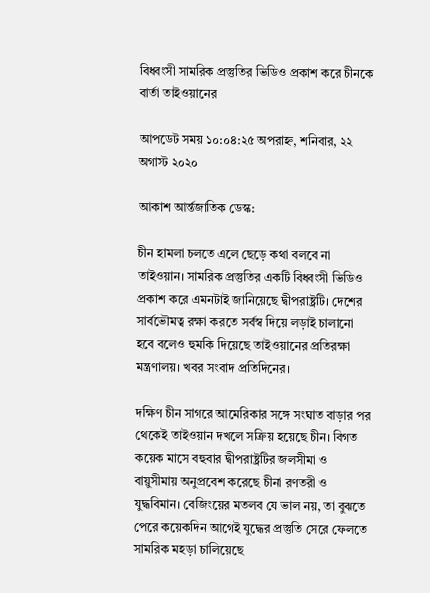বিধ্বংসী সামরিক প্রস্তুতির ভিডিও প্রকাশ করে চীনকে বার্তা তাইওয়ানের

আপডেট সময় ১০:০৪:২৫ অপরাহ্ন, শনিবার, ২২ অগাস্ট ২০২০

আকাশ আর্ন্তজাতিক ডেস্ক:

চীন হামলা চলতে এলে ছেড়ে কথা বলবে না তাইওয়ান। সামরিক প্রস্তুতির একটি বিধ্বংসী ভিডিও প্রকাশ করে এমনটাই জানিয়েছে দ্বীপরাষ্ট্রটি। দেশের সার্বভৌমত্ব রক্ষা করতে সর্বস্ব দিয়ে লড়াই চালানো হবে বলেও হুমকি দিয়েছে তাইওয়ানের প্রতিরক্ষা মন্ত্রণালয়। খবর সংবাদ প্রতিদিনের।

দক্ষিণ চীন সাগরে আমেরিকার সঙ্গে সংঘাত বাড়ার পর থেকেই তাইওয়ান দখলে সক্রিয় হয়েছে চীন। বিগত কয়েক মাসে বহুবার দ্বীপরাষ্ট্রটির জলসীমা ও বায়ুসীমায় অনুপ্রবেশ করেছে চীনা রণতরী ও যুদ্ধবিমান। বেজিংয়ের মতলব যে ভাল নয়, তা বুঝতে পেরে কয়েকদিন আগেই যুদ্ধের প্রস্তুতি সেরে ফেলতে সামরিক মহড়া চালিয়েছে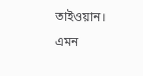তাইওয়ান। এমন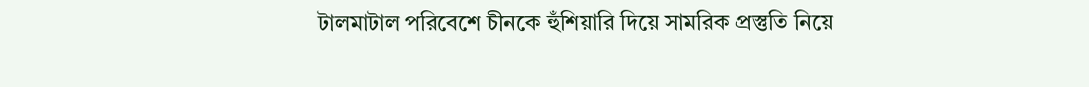টালমাটাল পরিবেশে চীনকে হুঁশিয়ারি দিয়ে সামরিক প্রস্তুতি নিয়ে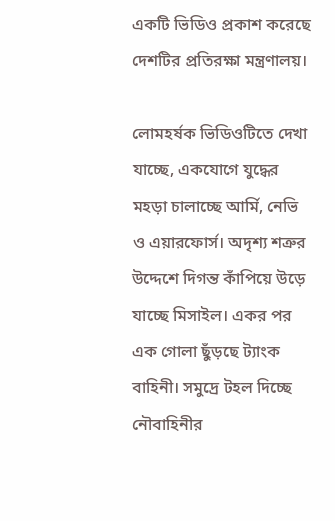একটি ভিডিও প্রকাশ করেছে দেশটির প্রতিরক্ষা মন্ত্রণালয়।

লোমহর্ষক ভিডিওটিতে দেখা যাচ্ছে, একযোগে যুদ্ধের মহড়া চালাচ্ছে আর্মি, নেভি ও এয়ারফোর্স। অদৃশ্য শত্রুর উদ্দেশে দিগন্ত কাঁপিয়ে উড়ে যাচ্ছে মিসাইল। একর পর এক গোলা ছুঁড়ছে ট্যাংক বাহিনী। সমুদ্রে টহল দিচ্ছে নৌবাহিনীর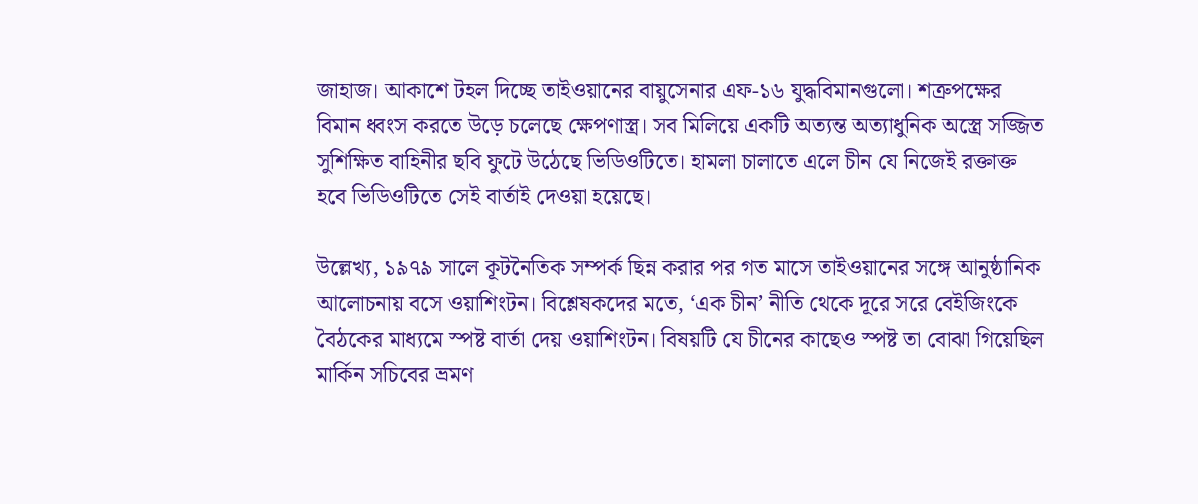জাহাজ। আকাশে টহল দিচ্ছে তাইওয়ানের বায়ুসেনার এফ-১৬ যুদ্ধবিমানগুলো। শত্রুপক্ষের বিমান ধ্বংস করতে উড়ে চলেছে ক্ষেপণাস্ত্র। সব মিলিয়ে একটি অত্যন্ত অত্যাধুনিক অস্ত্রে সজ্জিত সুশিক্ষিত বাহিনীর ছবি ফুটে উঠেছে ভিডিওটিতে। হামলা চালাতে এলে চীন যে নিজেই রক্তাক্ত হবে ভিডিওটিতে সেই বার্তাই দেওয়া হয়েছে।

উল্লেখ্য, ১৯৭৯ সালে কূটনৈতিক সম্পর্ক ছিন্ন করার পর গত মাসে তাইওয়ানের সঙ্গে আনুষ্ঠানিক আলোচনায় বসে ওয়াশিংটন। বিশ্লেষকদের মতে, ‘এক চীন’ নীতি থেকে দূরে সরে বেইজিংকে বৈঠকের মাধ্যমে স্পষ্ট বার্তা দেয় ওয়াশিংটন। বিষয়টি যে চীনের কাছেও স্পষ্ট তা বোঝা গিয়েছিল মার্কিন সচিবের ভ্রমণ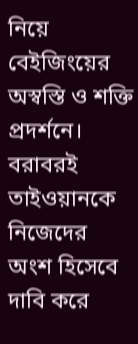নিয়ে বেইজিংয়ের অস্বস্তি ও শক্তি প্রদর্শনে। বরাবরই তাইওয়ানকে নিজেদের অংশ হিসেবে দাবি করে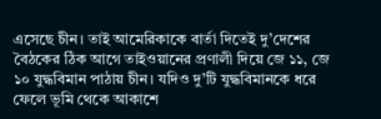এসেছে চীন। তাই আমেরিকাকে বার্তা দিতেই দু’দেশের বৈঠকের ঠিক আগে তাইওয়ানের প্রণালী দিয়ে জে ১১, জে ১০ যুদ্ধবিমান পাঠায় চীন। যদিও দু’টি যুদ্ধবিমানকে ধরে ফেলে ভূমি থেকে আকাশে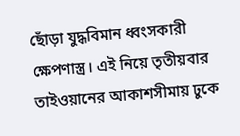ছোঁড়া যুদ্ধবিমান ধ্বংসকারী ক্ষেপণাস্ত্র। এই নিয়ে তৃতীয়বার তাইওয়ানের আকাশসীমায় ঢুকে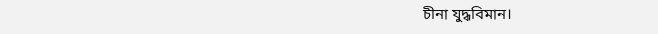চীনা যুদ্ধবিমান।